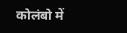कोलंबो में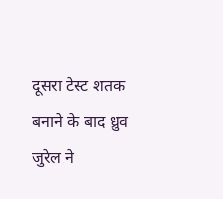दूसरा टेस्ट शतक बनाने के बाद ध्रुव जुरेल ने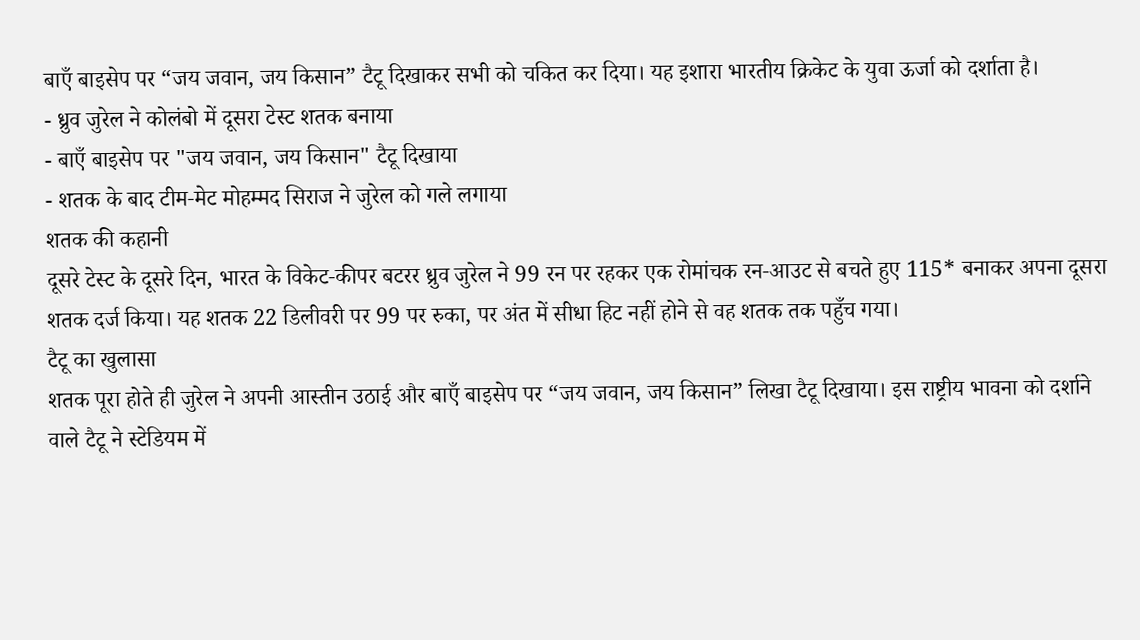बाएँ बाइसेप पर “जय जवान, जय किसान” टैटू दिखाकर सभी को चकित कर दिया। यह इशारा भारतीय क्रिकेट के युवा ऊर्जा को दर्शाता है।
- ध्रुव जुरेल ने कोलंबो में दूसरा टेस्ट शतक बनाया
- बाएँ बाइसेप पर "जय जवान, जय किसान" टैटू दिखाया
- शतक के बाद टीम‑मेट मोहम्मद सिराज ने जुरेल को गले लगाया
शतक की कहानी
दूसरे टेस्ट के दूसरे दिन, भारत के विकेट‑कीपर बटरर ध्रुव जुरेल ने 99 रन पर रहकर एक रोमांचक रन‑आउट से बचते हुए 115* बनाकर अपना दूसरा शतक दर्ज किया। यह शतक 22 डिलीवरी पर 99 पर रुका, पर अंत में सीधा हिट नहीं होने से वह शतक तक पहुँच गया।
टैटू का खुलासा
शतक पूरा होते ही जुरेल ने अपनी आस्तीन उठाई और बाएँ बाइसेप पर “जय जवान, जय किसान” लिखा टैटू दिखाया। इस राष्ट्रीय भावना को दर्शाने वाले टैटू ने स्टेडियम में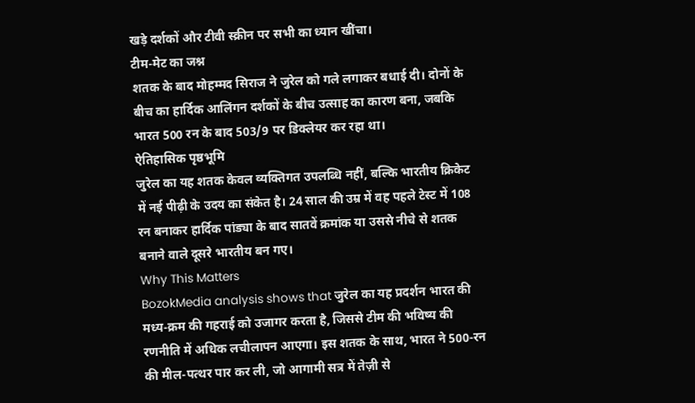खड़े दर्शकों और टीवी स्क्रीन पर सभी का ध्यान खींचा।
टीम‑मेट का जश्न
शतक के बाद मोहम्मद सिराज ने जुरेल को गले लगाकर बधाई दी। दोनों के बीच का हार्दिक आलिंगन दर्शकों के बीच उत्साह का कारण बना, जबकि भारत 500 रन के बाद 503/9 पर डिक्लेयर कर रहा था।
ऐतिहासिक पृष्ठभूमि
जुरेल का यह शतक केवल व्यक्तिगत उपलब्धि नहीं, बल्कि भारतीय क्रिकेट में नई पीढ़ी के उदय का संकेत है। 24 साल की उम्र में वह पहले टेस्ट में 108 रन बनाकर हार्दिक पांड्या के बाद सातवें क्रमांक या उससे नीचे से शतक बनाने वाले दूसरे भारतीय बन गए।
Why This Matters
BozokMedia analysis shows that जुरेल का यह प्रदर्शन भारत की मध्य‑क्रम की गहराई को उजागर करता है, जिससे टीम की भविष्य की रणनीति में अधिक लचीलापन आएगा। इस शतक के साथ, भारत ने 500‑रन की मील‑पत्थर पार कर ली, जो आगामी सत्र में तेज़ी से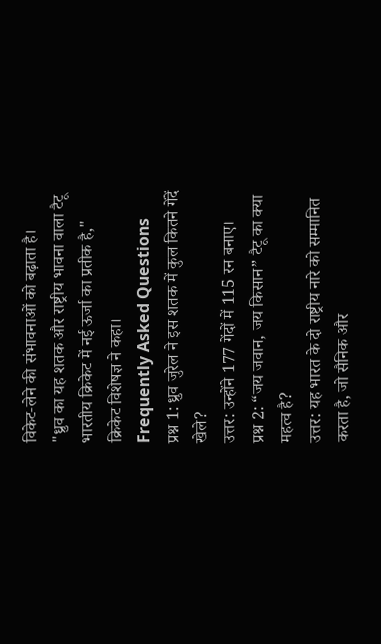विकेट‑लेने की संभावनाओं को बढ़ाता है।
"ध्रुव का यह शतक और राष्ट्रीय भावना वाला टैटू भारतीय क्रिकेट में नई ऊर्जा का प्रतीक है," क्रिकेट विशेषज्ञ ने कहा।
Frequently Asked Questions
प्रश्न 1: ध्रुव जुरेल ने इस शतक में कुल कितने गेंदें खेले?
उत्तर: उन्होंने 177 गेंदों में 115 रन बनाए।
प्रश्न 2: “जय जवान, जय किसान” टैटू का क्या महत्व है?
उत्तर: यह भारत के दो राष्ट्रीय नारे को सम्मानित करता है, जो सैनिक और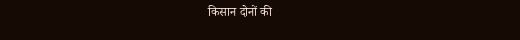किसान दोनों की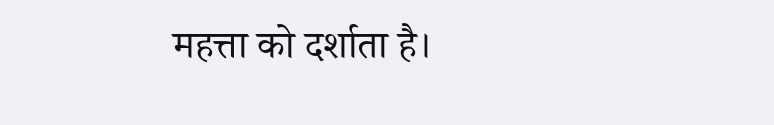महत्ता को दर्शाता है।